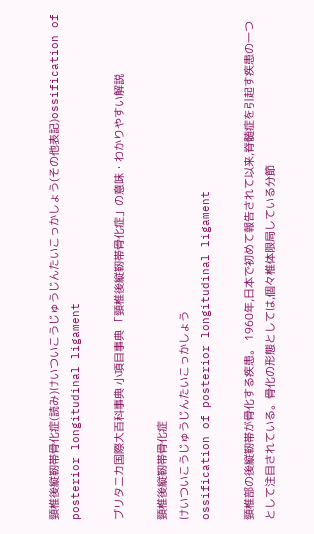頸椎後縦靭帯骨化症(読み)けいついこうじゅうじんたいこっかしょう(その他表記)ossification of posterior longitudinal ligament

ブリタニカ国際大百科事典 小項目事典 「頸椎後縦靭帯骨化症」の意味・わかりやすい解説

頸椎後縦靭帯骨化症
けいついこうじゅうじんたいこっかしょう
ossification of posterior longitudinal ligament

頸椎部の後縦靭帯が骨化する疾患。 1960年,日本で初めて報告されて以来,脊髄症を引起す疾患の一つとして注目されている。骨化の形態としては,個々椎体限局している分節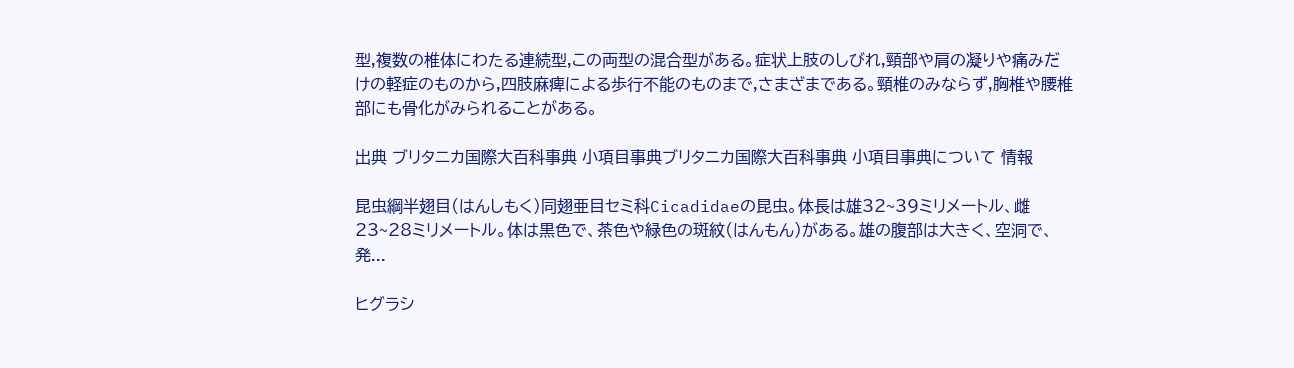型,複数の椎体にわたる連続型,この両型の混合型がある。症状上肢のしびれ,頸部や肩の凝りや痛みだけの軽症のものから,四肢麻痺による歩行不能のものまで,さまざまである。頸椎のみならず,胸椎や腰椎部にも骨化がみられることがある。

出典 ブリタニカ国際大百科事典 小項目事典ブリタニカ国際大百科事典 小項目事典について 情報

昆虫綱半翅目(はんしもく)同翅亜目セミ科Cicadidaeの昆虫。体長は雄32~39ミリメートル、雌23~28ミリメートル。体は黒色で、茶色や緑色の斑紋(はんもん)がある。雄の腹部は大きく、空洞で、発...

ヒグラシ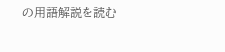の用語解説を読む